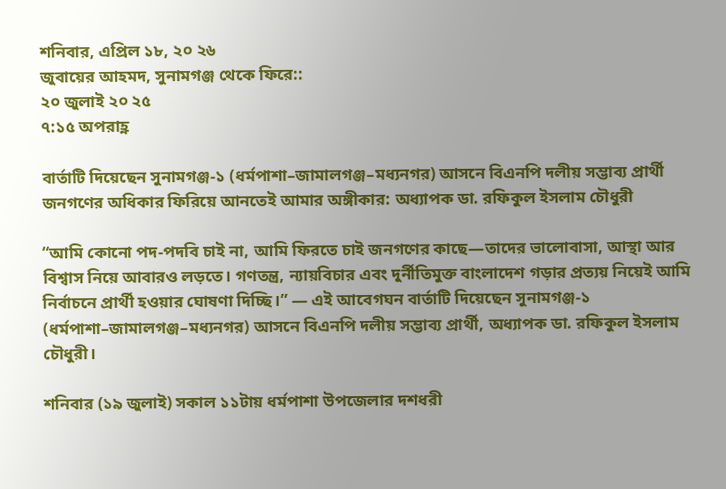শনিবার, এপ্রিল ১৮, ২০ ২৬
জুবায়ের আহমদ, সুনামগঞ্জ থেকে ফিরে::
২০ জুলাই ২০ ২৫
৭:১৫ অপরাহ্ণ

বার্তাটি দিয়েছেন সুনামগঞ্জ-১ (ধর্মপাশা–জামালগঞ্জ–মধ্যনগর) আসনে বিএনপি দলীয় সম্ভাব্য প্রার্থী
জনগণের অধিকার ফিরিয়ে আনতেই আমার অঙ্গীকার: অধ্যাপক ডা. রফিকুল ইসলাম চৌধুরী

“আমি কোনো পদ-পদবি চাই না, আমি ফিরতে চাই জনগণের কাছে—তাদের ভালোবাসা, আস্থা আর বিশ্বাস নিয়ে আবারও লড়তে। গণতন্ত্র, ন্যায়বিচার এবং দুর্নীতিমুক্ত বাংলাদেশ গড়ার প্রত্যয় নিয়েই আমি নির্বাচনে প্রার্থী হওয়ার ঘোষণা দিচ্ছি।” — এই আবেগঘন বার্তাটি দিয়েছেন সুনামগঞ্জ-১ (ধর্মপাশা–জামালগঞ্জ–মধ্যনগর) আসনে বিএনপি দলীয় সম্ভাব্য প্রার্থী, অধ্যাপক ডা. রফিকুল ইসলাম চৌধুরী।

শনিবার (১৯ জুলাই) সকাল ১১টায় ধর্মপাশা উপজেলার দশধরী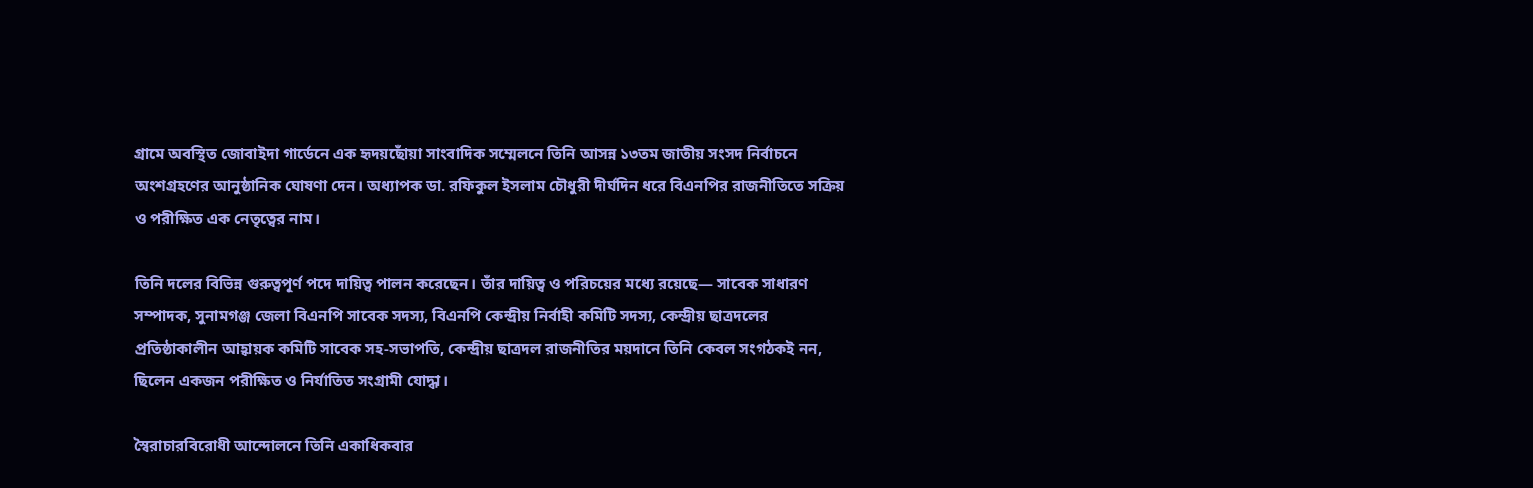গ্রামে অবস্থিত জোবাইদা গার্ডেনে এক হৃদয়ছোঁয়া সাংবাদিক সম্মেলনে তিনি আসন্ন ১৩তম জাতীয় সংসদ নির্বাচনে অংশগ্রহণের আনুষ্ঠানিক ঘোষণা দেন। অধ্যাপক ডা. রফিকুল ইসলাম চৌধুরী দীর্ঘদিন ধরে বিএনপির রাজনীতিতে সক্রিয় ও পরীক্ষিত এক নেতৃত্বের নাম।

তিনি দলের বিভিন্ন গুরুত্বপূর্ণ পদে দায়িত্ব পালন করেছেন। তাঁর দায়িত্ব ও পরিচয়ের মধ্যে রয়েছে— সাবেক সাধারণ সম্পাদক, সুনামগঞ্জ জেলা বিএনপি সাবেক সদস্য, বিএনপি কেন্দ্রীয় নির্বাহী কমিটি সদস্য, কেন্দ্রীয় ছাত্রদলের প্রতিষ্ঠাকালীন আহ্বায়ক কমিটি সাবেক সহ-সভাপতি, কেন্দ্রীয় ছাত্রদল রাজনীতির ময়দানে তিনি কেবল সংগঠকই নন, ছিলেন একজন পরীক্ষিত ও নির্যাতিত সংগ্রামী যোদ্ধা।

স্বৈরাচারবিরোধী আন্দোলনে তিনি একাধিকবার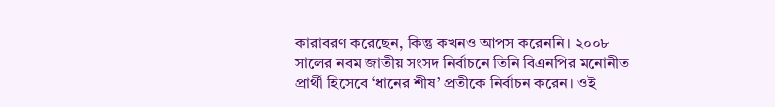কারাবরণ করেছেন, কিন্তু কখনও আপস করেননি। ২০০৮ সালের নবম জাতীয় সংসদ নির্বাচনে তিনি বিএনপির মনোনীত প্রার্থী হিসেবে ‘ধানের শীষ’ প্রতীকে নির্বাচন করেন। ওই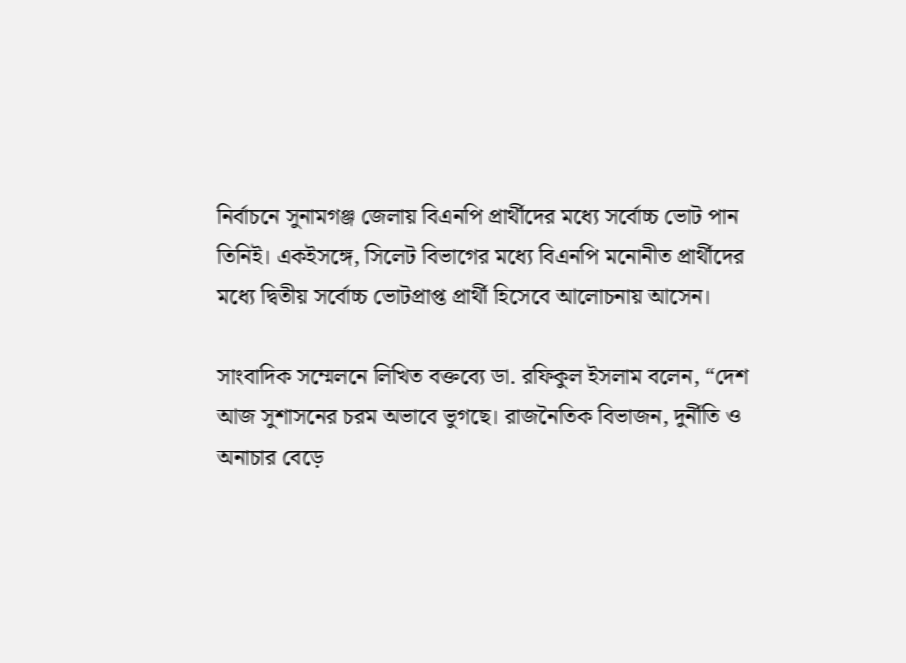নির্বাচনে সুনামগঞ্জ জেলায় বিএনপি প্রার্থীদের মধ্যে সর্বোচ্চ ভোট পান তিনিই। একইসঙ্গে, সিলেট বিভাগের মধ্যে বিএনপি মনোনীত প্রার্থীদের মধ্যে দ্বিতীয় সর্বোচ্চ ভোটপ্রাপ্ত প্রার্থী হিসেবে আলোচনায় আসেন।

সাংবাদিক সম্মেলনে লিখিত বক্তব্যে ডা. রফিকুল ইসলাম বলেন, “দেশ আজ সুশাসনের চরম অভাবে ভুগছে। রাজনৈতিক বিভাজন, দুর্নীতি ও অনাচার বেড়ে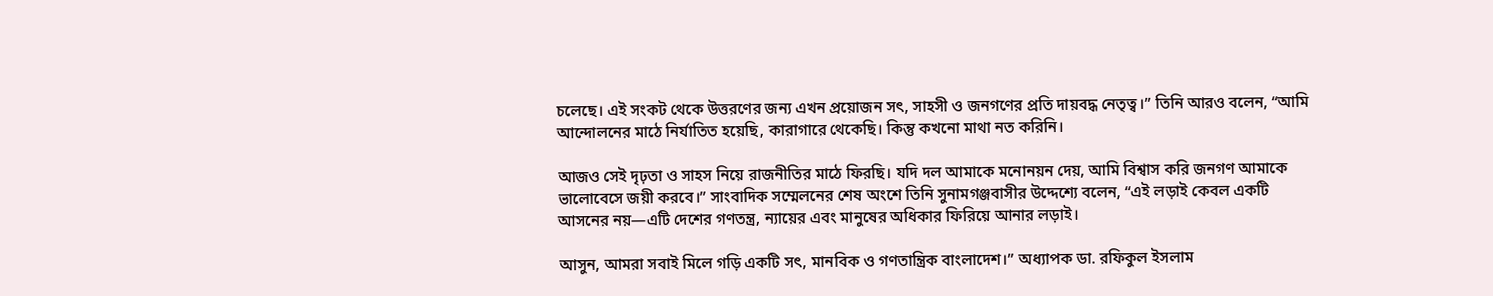চলেছে। এই সংকট থেকে উত্তরণের জন্য এখন প্রয়োজন সৎ, সাহসী ও জনগণের প্রতি দায়বদ্ধ নেতৃত্ব।” তিনি আরও বলেন, “আমি আন্দোলনের মাঠে নির্যাতিত হয়েছি, কারাগারে থেকেছি। কিন্তু কখনো মাথা নত করিনি।

আজও সেই দৃঢ়তা ও সাহস নিয়ে রাজনীতির মাঠে ফিরছি। যদি দল আমাকে মনোনয়ন দেয়, আমি বিশ্বাস করি জনগণ আমাকে ভালোবেসে জয়ী করবে।” সাংবাদিক সম্মেলনের শেষ অংশে তিনি সুনামগঞ্জবাসীর উদ্দেশ্যে বলেন, “এই লড়াই কেবল একটি আসনের নয়—এটি দেশের গণতন্ত্র, ন্যায়ের এবং মানুষের অধিকার ফিরিয়ে আনার লড়াই।

আসুন, আমরা সবাই মিলে গড়ি একটি সৎ, মানবিক ও গণতান্ত্রিক বাংলাদেশ।” অধ্যাপক ডা. রফিকুল ইসলাম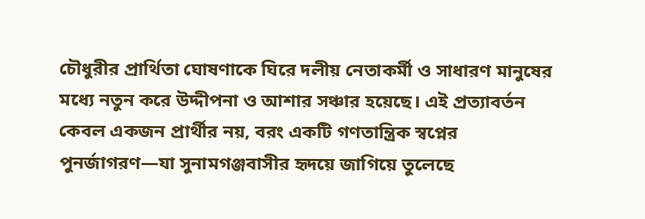চৌধুরীর প্রার্থিতা ঘোষণাকে ঘিরে দলীয় নেতাকর্মী ও সাধারণ মানুষের মধ্যে নতুন করে উদ্দীপনা ও আশার সঞ্চার হয়েছে। এই প্রত্যাবর্তন কেবল একজন প্রার্থীর নয়, বরং একটি গণতান্ত্রিক স্বপ্নের পুনর্জাগরণ—যা সুনামগঞ্জবাসীর হৃদয়ে জাগিয়ে তুলেছে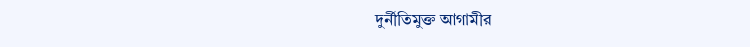দুর্নীতিমুক্ত আগামীর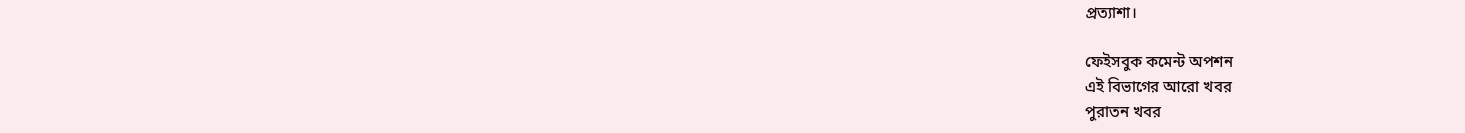প্রত্যাশা।

ফেইসবুক কমেন্ট অপশন
এই বিভাগের আরো খবর
পুরাতন খবর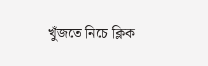খুঁজতে নিচে ক্লিক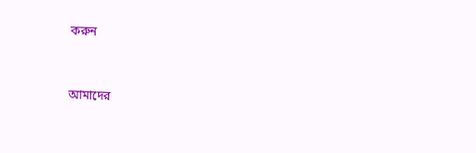করুন


আমাদের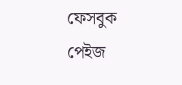ফেসবুক পেইজ